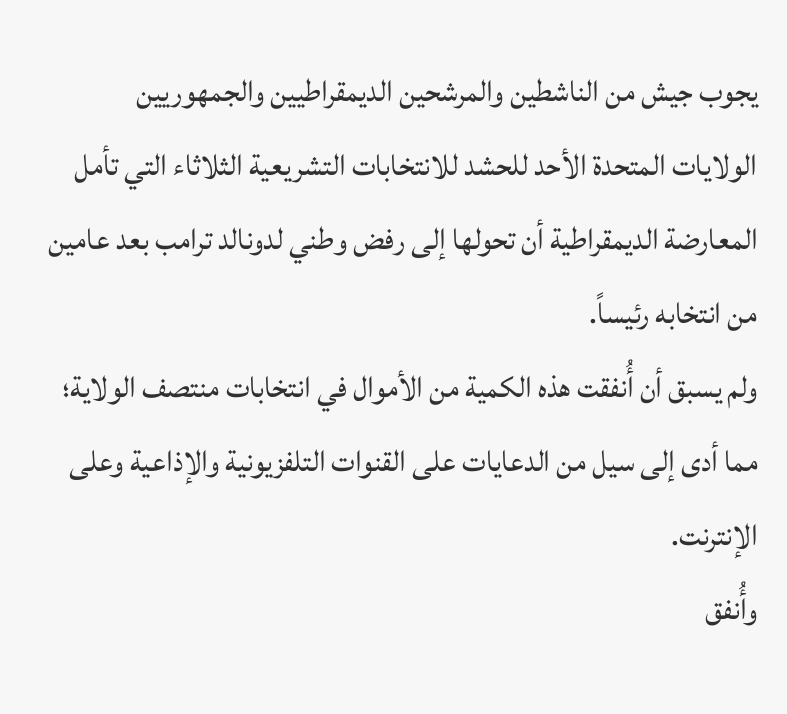يجوب جيش من الناشطين والمرشحين الديمقراطيين والجمهوريين الولايات المتحدة الأحد للحشد للانتخابات التشريعية الثلاثاء التي تأمل المعارضة الديمقراطية أن تحولها إلى رفض وطني لدونالد ترامب بعد عامين من انتخابه رئيساً.
ولم يسبق أن أُنفقت هذه الكمية من الأموال في انتخابات منتصف الولاية؛ مما أدى إلى سيل من الدعايات على القنوات التلفزيونية والإذاعية وعلى الإنترنت.
وأُنفق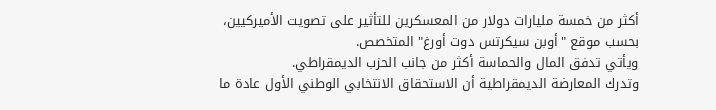أكثر من خمسة مليارات دولار من المعسكرين للتأثير على تصويت الأميركيين، بحسب موقع "أوبن سيكرتس دوت أورغ" المتخصص.
ويأتي تدفق المال والحماسة أكثر من جانب الحزب الديمقراطي.
وتدرك المعارضة الديمقراطية أن الاستحقاق الانتخابي الوطني الأول عادة ما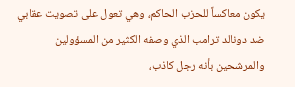يكون معاكساً للحزب الحاكم، وهي تعول على تصويت عقابي ضد دونالد ترامب الذي وصفه الكثير من المسؤولين والمرشحين بأنه رجل كاذب،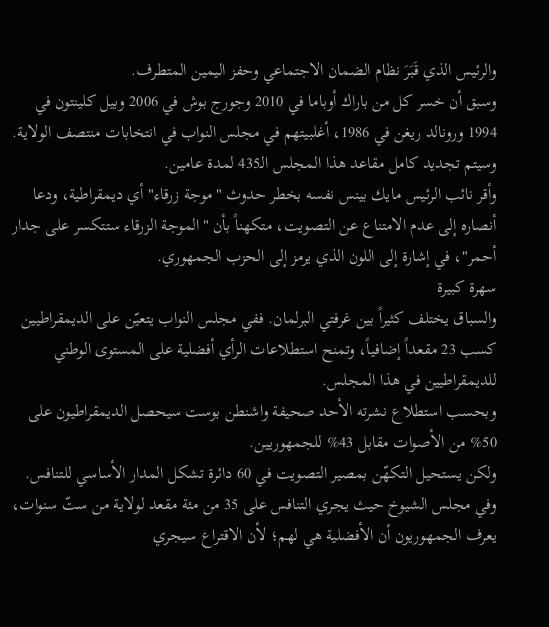والرئيس الذي قَبَرَ نظام الضمان الاجتماعي وحفز اليمين المتطرف.
وسبق أن خسر كل من باراك أوباما في 2010 وجورج بوش في 2006 وبيل كلينتون في 1994 ورونالد ريغن في 1986، أغلبيتهم في مجلس النواب في انتخابات منتصف الولاية. وسيتم تجديد كامل مقاعد هذا المجلس الـ435 لمدة عامين.
وأقر نائب الرئيس مايك بينس نفسه بخطر حدوث "موجة زرقاء" أي ديمقراطية، ودعا أنصاره إلى عدم الامتناع عن التصويت، متكهناً بأن "الموجة الزرقاء ستتكسر على جدار أحمر"، في إشارة إلى اللون الذي يرمز إلى الحزب الجمهوري.
سهرة كبيرة
والسباق يختلف كثيراً بين غرفتي البرلمان. ففي مجلس النواب يتعيّن على الديمقراطيين كسب 23 مقعداً إضافياً، وتمنح استطلاعات الرأي أفضلية على المستوى الوطني للديمقراطيين في هذا المجلس.
وبحسب استطلاع نشرته الأحد صحيفة واشنطن بوست سيحصل الديمقراطيون على 50% من الأصوات مقابل 43% للجمهوريين.
ولكن يستحيل التكهّن بمصير التصويت في 60 دائرة تشكل المدار الأساسي للتنافس.
وفي مجلس الشيوخ حيث يجري التنافس على 35 من مئة مقعد لولاية من ستّ سنوات، يعرف الجمهوريون أن الأفضلية هي لهم؛ لأن الاقتراع سيجري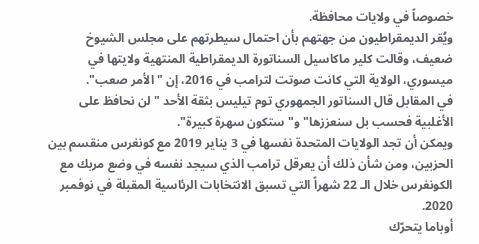خصوصاً في ولايات محافظة.
ويُقر الديمقراطيون من جهتهم بأن احتمال سيطرتهم على مجلس الشيوخ ضعيف، وقالت كلير ماكاسيل السناتورة الديمقراطية المنتهية ولايتها في ميسوري، الولاية التي كانت صوتت لترامب في 2016، إن "الأمر صعب".
في المقابل قال السناتور الجمهوري توم تيليس بثقة الأحد "لن نحافظ على الأغلبية فحسب بل سنعززها" و"ستكون سهرة كبيرة".
ويمكن أن تجد الولايات المتحدة نفسها في 3 يناير 2019 مع كونغرس منقسم بين الحزبين، ومن شأن ذلك أن يعرقل ترامب الذي سيجد نفسه في وضع مربك مع الكونغرس خلال الـ 22 شهراً التي تسبق الانتخابات الرئاسية المقبلة في نوفمبر 2020.
أوباما يتحرّك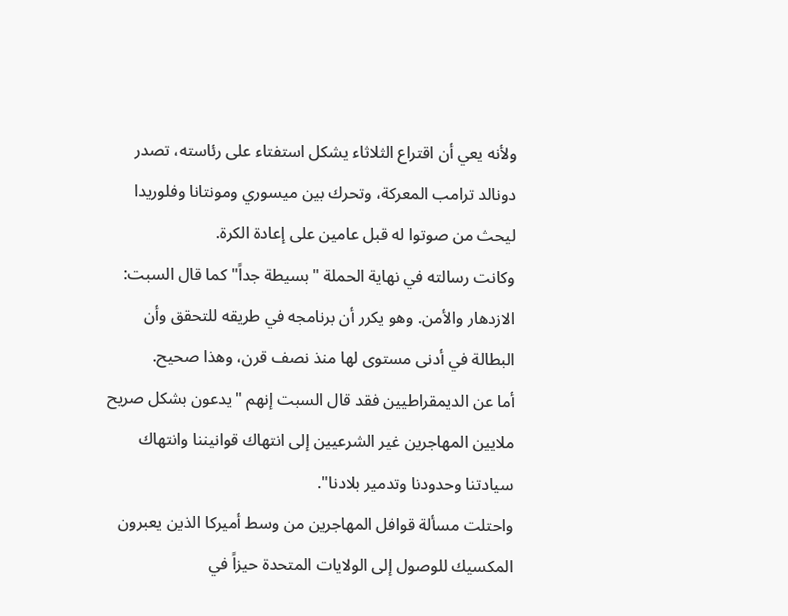ولأنه يعي أن اقتراع الثلاثاء يشكل استفتاء على رئاسته، تصدر دونالد ترامب المعركة، وتحرك بين ميسوري ومونتانا وفلوريدا ليحث من صوتوا له قبل عامين على إعادة الكرة.
وكانت رسالته في نهاية الحملة "بسيطة جداً" كما قال السبت: الازدهار والأمن. وهو يكرر أن برنامجه في طريقه للتحقق وأن البطالة في أدنى مستوى لها منذ نصف قرن، وهذا صحيح.
أما عن الديمقراطيين فقد قال السبت إنهم "يدعون بشكل صريح ملايين المهاجرين غير الشرعيين إلى انتهاك قوانيننا وانتهاك سيادتنا وحدودنا وتدمير بلادنا".
واحتلت مسألة قوافل المهاجرين من وسط أميركا الذين يعبرون المكسيك للوصول إلى الولايات المتحدة حيزاً في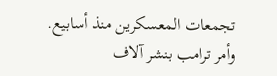تجمعات المعسكرين منذ أسابيع.
وأمر ترامب بنشر آلاف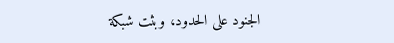الجنود على الحدود، وبثت شبكة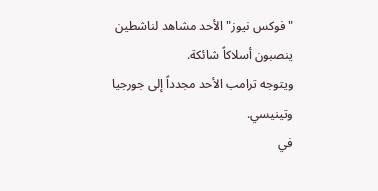"فوكس نيوز" الأحد مشاهد لناشطين ينصبون أسلاكاً شائكة.
ويتوجه ترامب الأحد مجدداً إلى جورجيا وتينيسي.
في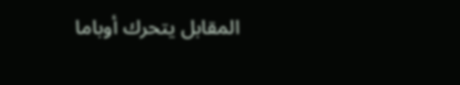المقابل يتحرك أوباما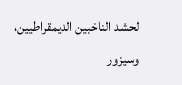لحشد الناخبين الديمقراطيين، وسيزور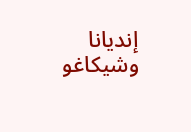إنديانا وشيكاغو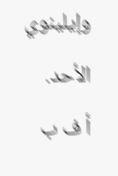وإيلينوي الأحد.
أ ف ب